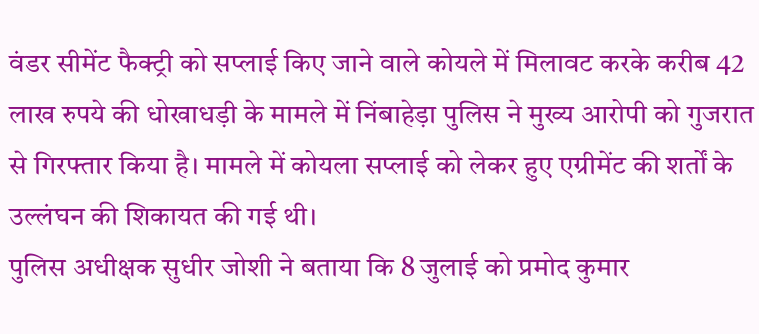वंडर सीमेंट फैक्ट्री को सप्लाई किए जाने वाले कोयले में मिलावट करके करीब 42 लाख रुपये की धोखाधड़ी के मामले में निंबाहेड़ा पुलिस ने मुख्य आरोपी को गुजरात से गिरफ्तार किया है। मामले में कोयला सप्लाई को लेकर हुए एग्रीमेंट की शर्तों के उल्लंघन की शिकायत की गई थी।
पुलिस अधीक्षक सुधीर जोशी ने बताया कि 8 जुलाई को प्रमोद कुमार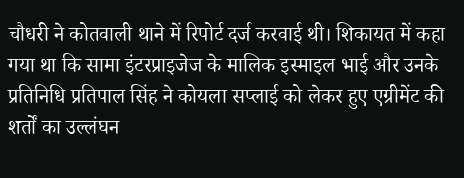चौधरी ने कोतवाली थाने में रिपोर्ट दर्ज करवाई थी। शिकायत में कहा गया था कि सामा इंटरप्राइजेज के मालिक इस्माइल भाई और उनके प्रतिनिधि प्रतिपाल सिंह ने कोयला सप्लाई को लेकर हुए एग्रीमेंट की शर्तों का उल्लंघन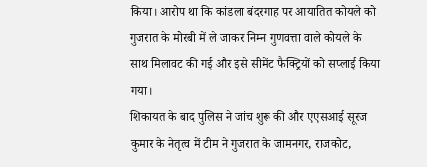किया। आरोप था कि कांडला बंदरगाह पर आयातित कोयले को गुजरात के मोरबी में ले जाकर निम्न गुणवत्ता वाले कोयले के साथ मिलावट की गई और इसे सीमेंट फैक्ट्रियों को सप्लाई किया गया।
शिकायत के बाद पुलिस ने जांच शुरू की और एएसआई सूरज कुमार के नेतृत्व में टीम ने गुजरात के जामनगर, राजकोट,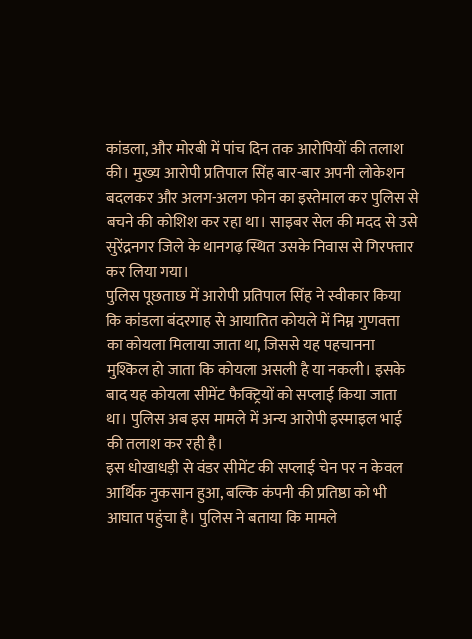कांडला, और मोरबी में पांच दिन तक आरोपियों की तलाश की। मुख्य आरोपी प्रतिपाल सिंह बार-बार अपनी लोकेशन बदलकर और अलग-अलग फोन का इस्तेमाल कर पुलिस से बचने की कोशिश कर रहा था। साइबर सेल की मदद से उसे सुरेंद्रनगर जिले के थानगढ़ स्थित उसके निवास से गिरफ्तार कर लिया गया।
पुलिस पूछताछ में आरोपी प्रतिपाल सिंह ने स्वीकार किया कि कांडला बंदरगाह से आयातित कोयले में निम्न गुणवत्ता का कोयला मिलाया जाता था, जिससे यह पहचानना मुश्किल हो जाता कि कोयला असली है या नकली। इसके बाद यह कोयला सीमेंट फैक्ट्रियों को सप्लाई किया जाता था। पुलिस अब इस मामले में अन्य आरोपी इस्माइल भाई की तलाश कर रही है।
इस धोखाधड़ी से वंडर सीमेंट की सप्लाई चेन पर न केवल आर्थिक नुकसान हुआ, बल्कि कंपनी की प्रतिष्ठा को भी आघात पहुंचा है। पुलिस ने बताया कि मामले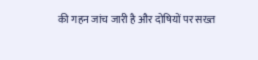की गहन जांच जारी है और दोषियों पर सख्त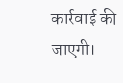कार्रवाई की जाएगी।